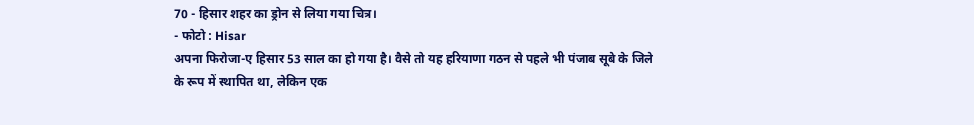70 - हिसार शहर का ड्रोन से लिया गया चित्र।
- फोटो : Hisar
अपना फिरोजा-ए हिसार 53 साल का हो गया है। वैसे तो यह हरियाणा गठन से पहले भी पंजाब सूबे के जिले के रूप में स्थापित था, लेकिन एक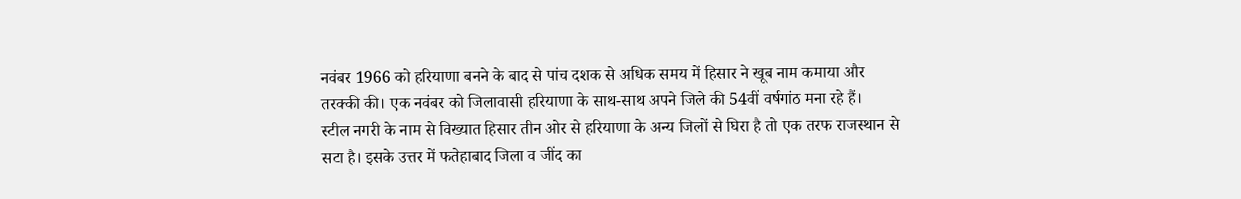नवंबर 1966 को हरियाणा बनने के बाद से पांच दशक से अधिक समय में हिसार ने खूब नाम कमाया और तरक्की की। एक नवंबर को जिलावासी हरियाणा के साथ-साथ अपने जिले की 54वीं वर्षगांठ मना रहे हैं।
स्टील नगरी के नाम से विख्यात हिसार तीन ओर से हरियाणा के अन्य जिलों से घिरा है तो एक तरफ राजस्थान से सटा है। इसके उत्तर में फतेहाबाद जिला व जींद का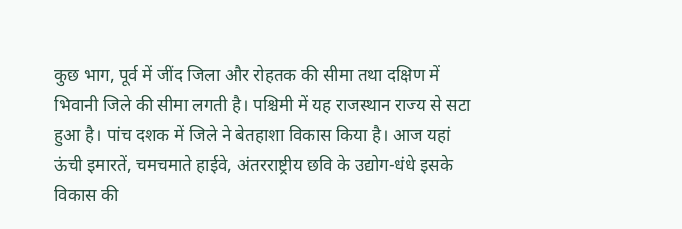कुछ भाग, पूर्व में जींद जिला और रोहतक की सीमा तथा दक्षिण में भिवानी जिले की सीमा लगती है। पश्चिमी में यह राजस्थान राज्य से सटा हुआ है। पांच दशक में जिले ने बेतहाशा विकास किया है। आज यहां ऊंची इमारतें, चमचमाते हाईवे, अंतरराष्ट्रीय छवि के उद्योग-धंधे इसके विकास की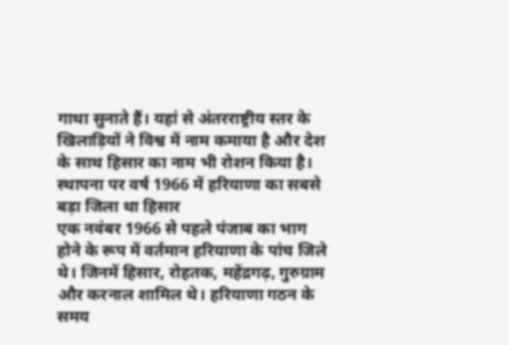गाथा सुनाते हैं। यहां से अंतरराष्ट्रीय स्तर के खिलाड़ियों ने विश्व में नाम कमाया है और देश के साथ हिसार का नाम भी रोशन किया है।
स्थापना पर वर्ष 1966 में हरियाणा का सबसे बड़ा जिला था हिसार
एक नवंबर 1966 से पहले पंजाब का भाग होने के रूप में वर्तमान हरियाणा के पांच जिले थे। जिनमें हिसार, रोहतक, महेंद्रगढ़, गुरुग्राम और करनाल शामिल थे। हरियाणा गठन के समय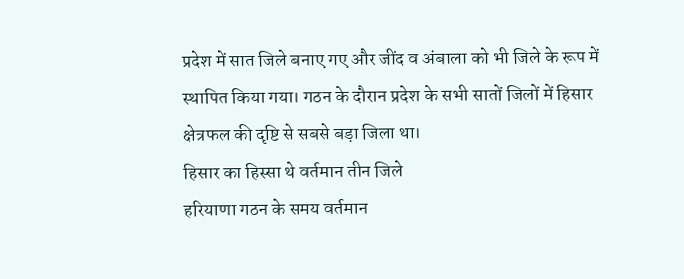प्रदेश में सात जिले बनाए गए और जींद व अंबाला को भी जिले के रूप में स्थापित किया गया। गठन के दौरान प्रदेश के सभी सातों जिलों में हिसार क्षेत्रफल की दृष्टि से सबसे बड़ा जिला था।
हिसार का हिस्सा थे वर्तमान तीन जिले
हरियाणा गठन के समय वर्तमान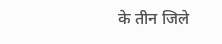के तीन जिले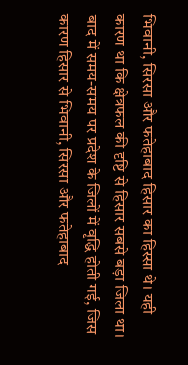भिवानी, सिरसा और फतेहाबाद हिसार का हिस्सा थे। यही कारण था कि क्षेत्रफल की दृष्टि से हिसार सबसे बड़ा जिला था। बाद में समय-समय पर प्रदेश के जिलों में वृद्धि होती गई, जिस कारण हिसार से भिवानी, सिरसा और फतेहाबाद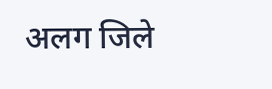अलग जिले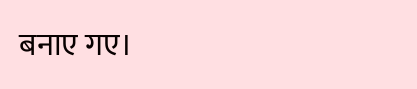बनाए गए।